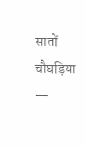सातों चौघड़िया —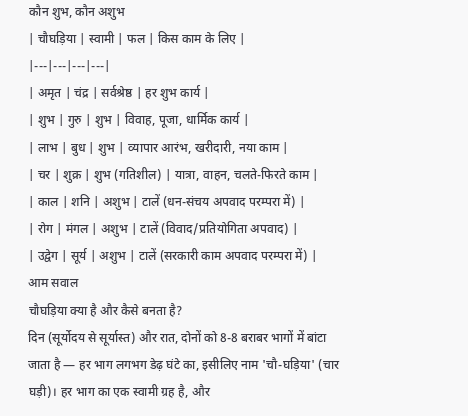कौन शुभ, कौन अशुभ
| चौघड़िया | स्वामी | फल | किस काम के लिए |
|---|---|---|---|
| अमृत | चंद्र | सर्वश्रेष्ठ | हर शुभ कार्य |
| शुभ | गुरु | शुभ | विवाह, पूजा, धार्मिक कार्य |
| लाभ | बुध | शुभ | व्यापार आरंभ, खरीदारी, नया काम |
| चर | शुक्र | शुभ (गतिशील) | यात्रा, वाहन, चलते-फिरते काम |
| काल | शनि | अशुभ | टालें (धन-संचय अपवाद परम्परा में) |
| रोग | मंगल | अशुभ | टालें (विवाद/प्रतियोगिता अपवाद) |
| उद्वेग | सूर्य | अशुभ | टालें (सरकारी काम अपवाद परम्परा में) |
आम सवाल
चौघड़िया क्या है और कैसे बनता है?
दिन (सूर्योदय से सूर्यास्त) और रात, दोनों को 8-8 बराबर भागों में बांटा जाता है — हर भाग लगभग डेढ़ घंटे का, इसीलिए नाम 'चौ-घड़िया' (चार घड़ी)। हर भाग का एक स्वामी ग्रह है, और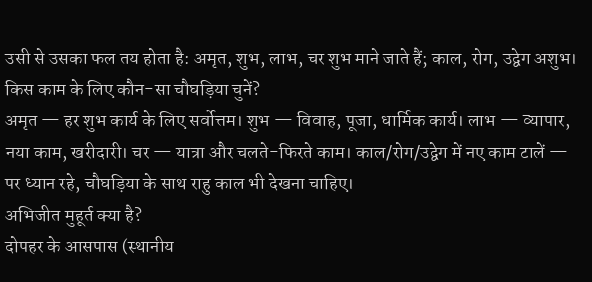उसी से उसका फल तय होता है: अमृत, शुभ, लाभ, चर शुभ माने जाते हैं; काल, रोग, उद्वेग अशुभ।
किस काम के लिए कौन-सा चौघड़िया चुनें?
अमृत — हर शुभ कार्य के लिए सर्वोत्तम। शुभ — विवाह, पूजा, धार्मिक कार्य। लाभ — व्यापार, नया काम, खरीदारी। चर — यात्रा और चलते-फिरते काम। काल/रोग/उद्वेग में नए काम टालें — पर ध्यान रहे, चौघड़िया के साथ राहु काल भी देखना चाहिए।
अभिजीत मुहूर्त क्या है?
दोपहर के आसपास (स्थानीय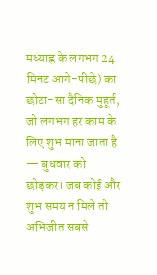मध्याह्न के लगभग 24 मिनट आगे-पीछे) का छोटा-सा दैनिक मुहूर्त, जो लगभग हर काम के लिए शुभ माना जाता है — बुधवार को छोड़कर। जब कोई और शुभ समय न मिले तो अभिजीत सबसे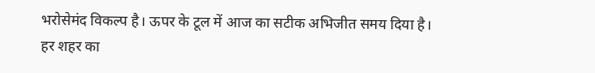भरोसेमंद विकल्प है। ऊपर के टूल में आज का सटीक अभिजीत समय दिया है।
हर शहर का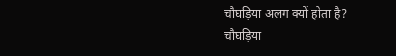चौघड़िया अलग क्यों होता है?
चौघड़िया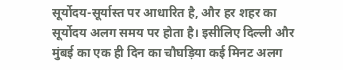सूर्योदय-सूर्यास्त पर आधारित है, और हर शहर का सूर्योदय अलग समय पर होता है। इसीलिए दिल्ली और मुंबई का एक ही दिन का चौघड़िया कई मिनट अलग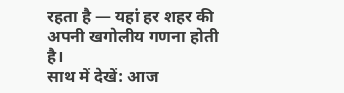रहता है — यहां हर शहर की अपनी खगोलीय गणना होती है।
साथ में देखें: आज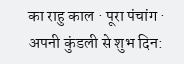का राहु काल · पूरा पंचांग · अपनी कुंडली से शुभ दिन: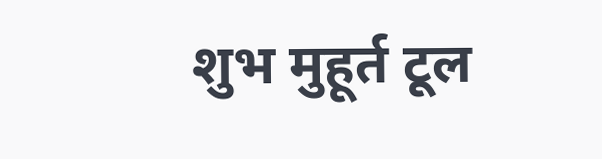शुभ मुहूर्त टूल